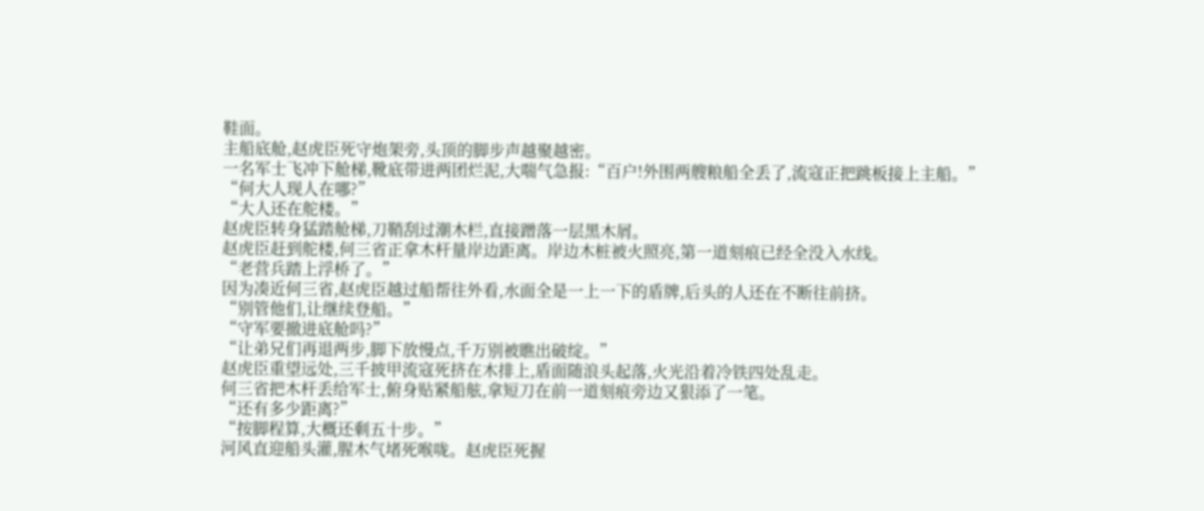鞋面。
主船底舱,赵虎臣死守炮架旁,头顶的脚步声越聚越密。
一名军士飞冲下舱梯,靴底带进两团烂泥,大喘气急报:“百户!外围两艘粮船全丢了,流寇正把跳板接上主船。”
“何大人现人在哪?”
“大人还在舵楼。”
赵虎臣转身猛踏舱梯,刀鞘刮过潮木栏,直接蹭落一层黑木屑。
赵虎臣赶到舵楼,何三省正拿木杆量岸边距离。岸边木桩被火照亮,第一道刻痕已经全没入水线。
“老营兵踏上浮桥了。”
因为凑近何三省,赵虎臣越过船帮往外看,水面全是一上一下的盾牌,后头的人还在不断往前挤。
“别管他们,让继续登船。”
“守军要撤进底舱吗?”
“让弟兄们再退两步,脚下放慢点,千万别被瞧出破绽。”
赵虎臣重望远处,三千披甲流寇死挤在木排上,盾面随浪头起落,火光沿着冷铁四处乱走。
何三省把木杆丢给军士,俯身贴紧船舷,拿短刀在前一道刻痕旁边又狠添了一笔。
“还有多少距离?”
“按脚程算,大概还剩五十步。”
河风直迎船头灌,腥木气堵死喉咙。赵虎臣死握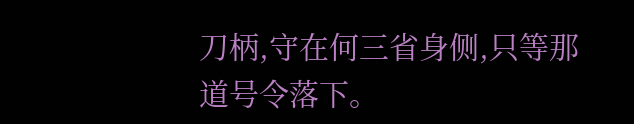刀柄,守在何三省身侧,只等那道号令落下。